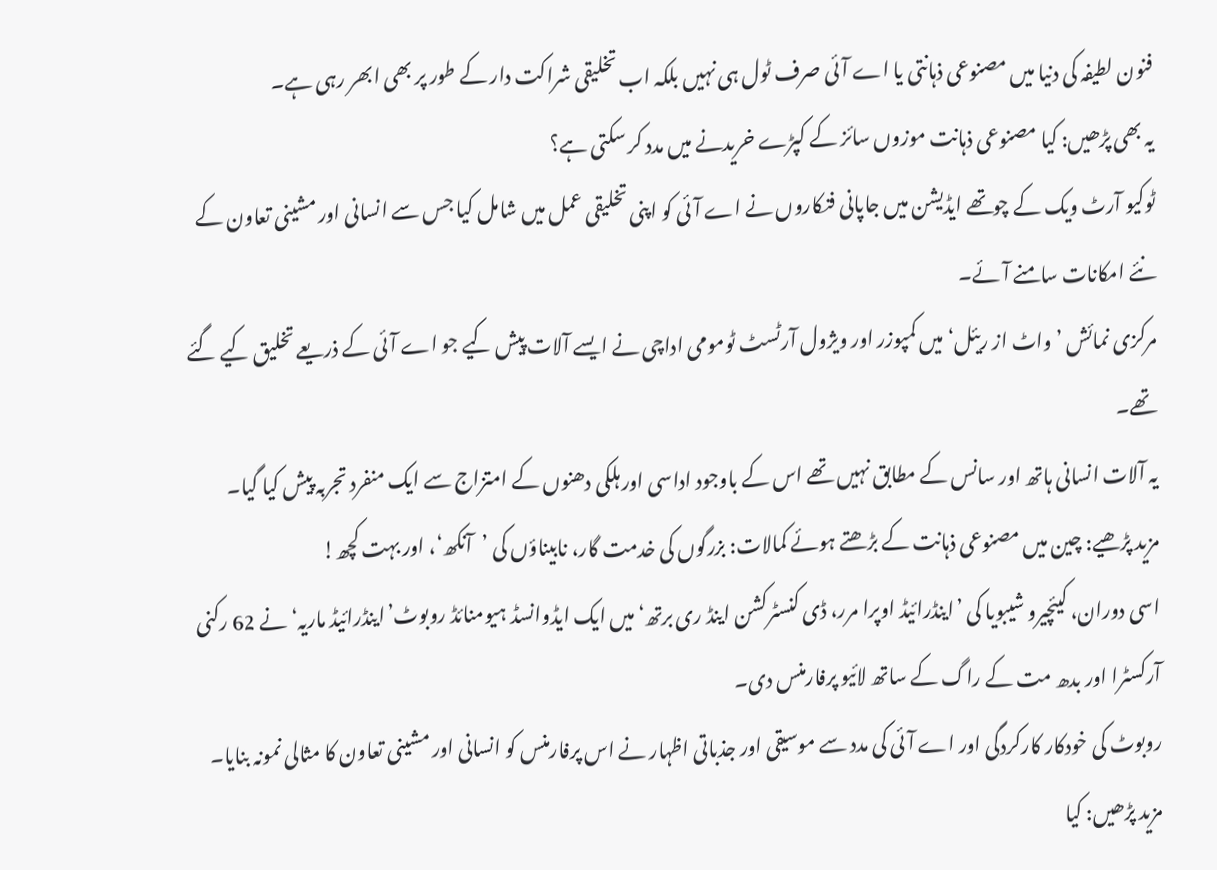فنون لطیفہ کی دنیا میں مصنوعی ذہانتی یا اے آئی صرف ٹول ہی نہیں بلکہ اب تخلیقی شراکت دار کے طور پر بھی ابھر رہی ہے۔
یہ بھی پڑھیں: کیا مصنوعی ذہانت موزوں سائز کے کپڑے خریدنے میں مدد کر سکتی ہے؟
ٹوکیو آرٹ ویک کے چوتھے ایڈیشن میں جاپانی فنکاروں نے اے آئی کو اپنی تخلیقی عمل میں شامل کیا جس سے انسانی اور مشینی تعاون کے نئے امکانات سامنے آئے۔
مرکزی نمائش ’واٹ از ریئل‘ میں کمپوزر اور ویژول آرٹسٹ ٹومومی اداچی نے ایسے آلات پیش کیے جو اے آئی کے ذریعے تخلیق کیے گئے تھے۔
یہ آلات انسانی ہاتھ اور سانس کے مطابق نہیں تھے اس کے باوجود اداسی اور ہلکی دھنوں کے امتزاج سے ایک منفرد تجربہ پیش کیا گیا۔
مزید پڑھیے: چین میں مصنوعی ذہانت کے بڑھتے ہوئے کمالات: بزرگوں کی خدمت گار، نابیناؤں کی ’آنکھ‘، اور بہت کچھ!
اسی دوران، کیئچیرو شیبویا کی ’اینڈرائیڈ اوپرا مرر، ڈی کنسٹرکشن اینڈ ری برتھ‘ میں ایک ایڈوانسڈ ہیومنائڈ روبوٹ’اینڈرائیڈ ماریہ‘ نے 62 رکنی آرکسٹرا اور بدھ مت کے راگ کے ساتھ لائیو پرفارمنس دی۔
روبوٹ کی خودکار کارکردگی اور اے آئی کی مدد سے موسیقی اور جذباتی اظہار نے اس پرفارمنس کو انسانی اور مشینی تعاون کا مثالی نمونہ بنایا۔
مزید پڑھیں: کیا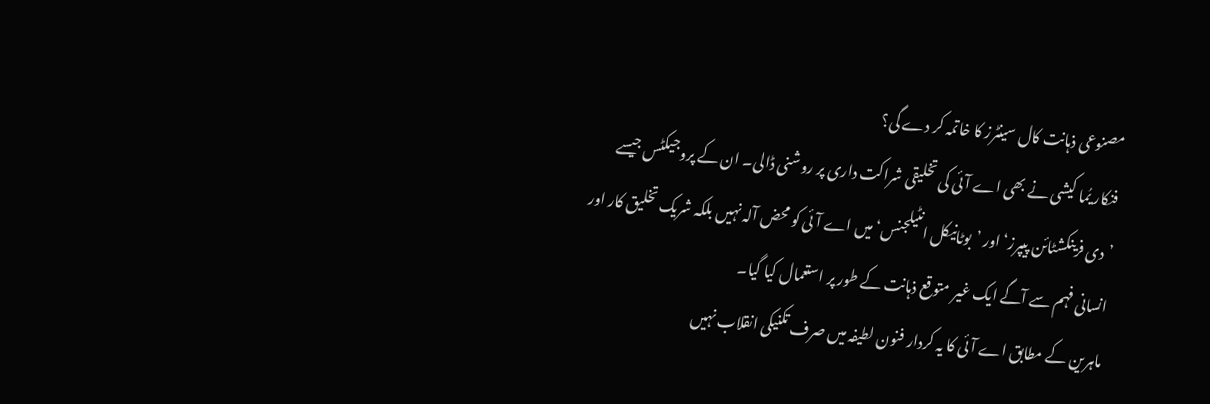مصنوعی ذہانت کال سینٹرز کا خاتمہ کر دے گی؟
فنکار یُما کیشی نے بھی اے آئی کی تخلیقی شراکت داری پر روشنی ڈالی۔ ان کے پروجیکٹس جیسے ’دی فرینکشٹائن پیپرز‘ اور ’بوٹانیکل انٹیلجنس‘ میں اے آئی کو محض آلہ نہیں بلکہ شریک تخلیق کار اور انسانی فہم سے آگے ایک غیر متوقع ذہانت کے طور پر استعمال کیا گیا۔
ماہرین کے مطابق اے آئی کا یہ کردار فنون لطیفہ میں صرف تکنیکی انقلاب نہیں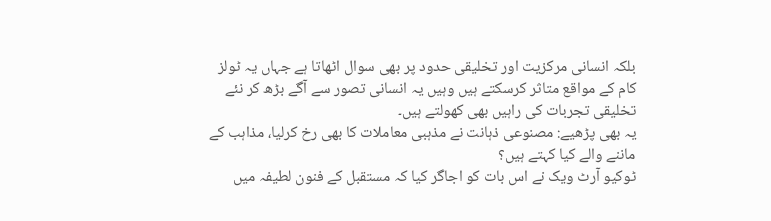بلکہ انسانی مرکزیت اور تخلیقی حدود پر بھی سوال اٹھاتا ہے جہاں یہ ٹولز کام کے مواقع متاثر کرسکتے ہیں وہیں یہ انسانی تصور سے آگے بڑھ کر نئے تخلیقی تجربات کی راہیں بھی کھولتے ہیں۔
یہ بھی پڑھیے: مصنوعی ذہانت نے مذہبی معاملات کا بھی رخ کرلیا، مذاہب کے ماننے والے کیا کہتے ہیں؟
ٹوکیو آرٹ ویک نے اس بات کو اجاگر کیا کہ مستقبل کے فنون لطیفہ میں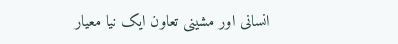انسانی اور مشینی تعاون ایک نیا معیار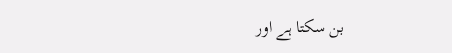بن سکتا ہے اور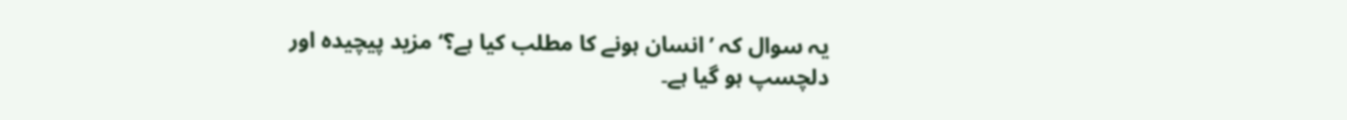یہ سوال کہ ’انسان ہونے کا مطلب کیا ہے؟‘ مزید پیچیدہ اور دلچسپ ہو گیا ہے۔